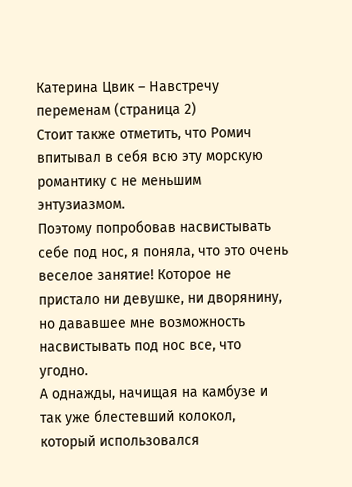Катерина Цвик – Навстречу переменам (страница 2)
Стоит также отметить, что Ромич впитывал в себя всю эту морскую романтику с не меньшим энтузиазмом.
Поэтому попробовав насвистывать себе под нос, я поняла, что это очень веселое занятие! Которое не пристало ни девушке, ни дворянину, но дававшее мне возможность насвистывать под нос все, что угодно.
А однажды, начищая на камбузе и так уже блестевший колокол, который использовался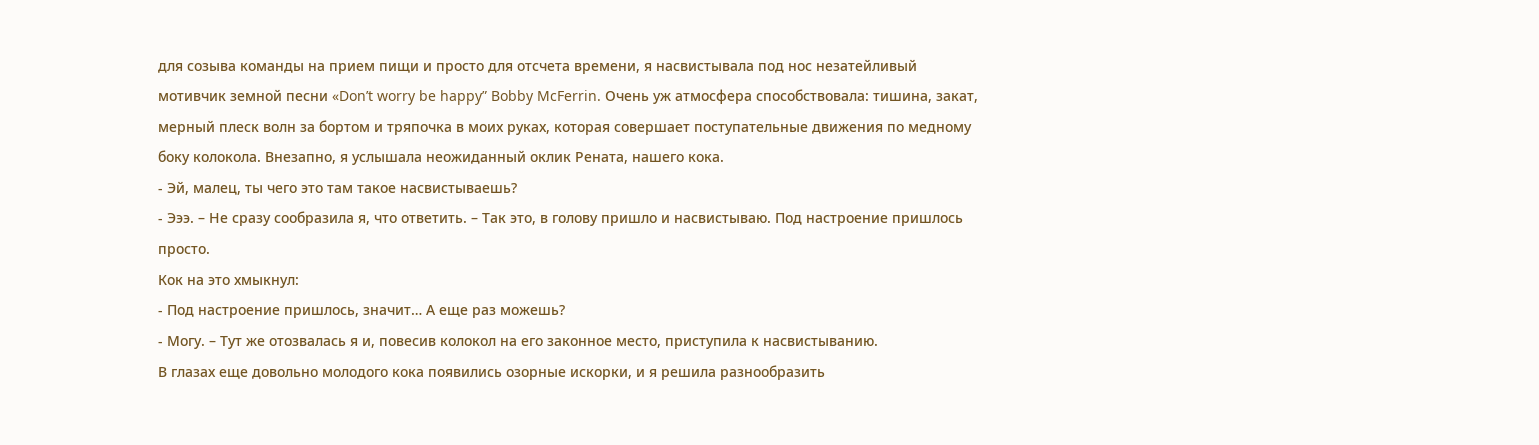для созыва команды на прием пищи и просто для отсчета времени, я насвистывала под нос незатейливый мотивчик земной песни «Don’t worry be happy” Bobby McFerrin. Очень уж атмосфера способствовала: тишина, закат, мерный плеск волн за бортом и тряпочка в моих руках, которая совершает поступательные движения по медному боку колокола. Внезапно, я услышала неожиданный оклик Рената, нашего кока.
- Эй, малец, ты чего это там такое насвистываешь?
- Эээ. – Не сразу сообразила я, что ответить. – Так это, в голову пришло и насвистываю. Под настроение пришлось просто.
Кок на это хмыкнул:
- Под настроение пришлось, значит… А еще раз можешь?
- Могу. – Тут же отозвалась я и, повесив колокол на его законное место, приступила к насвистыванию.
В глазах еще довольно молодого кока появились озорные искорки, и я решила разнообразить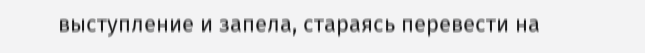выступление и запела, стараясь перевести на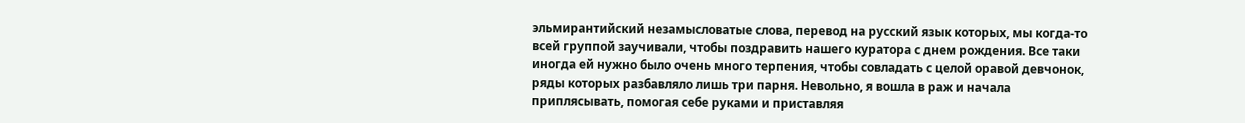эльмирантийский незамысловатые слова, перевод на русский язык которых, мы когда-то всей группой заучивали, чтобы поздравить нашего куратора с днем рождения. Все таки иногда ей нужно было очень много терпения, чтобы совладать с целой оравой девчонок, ряды которых разбавляло лишь три парня. Невольно, я вошла в раж и начала приплясывать, помогая себе руками и приставляя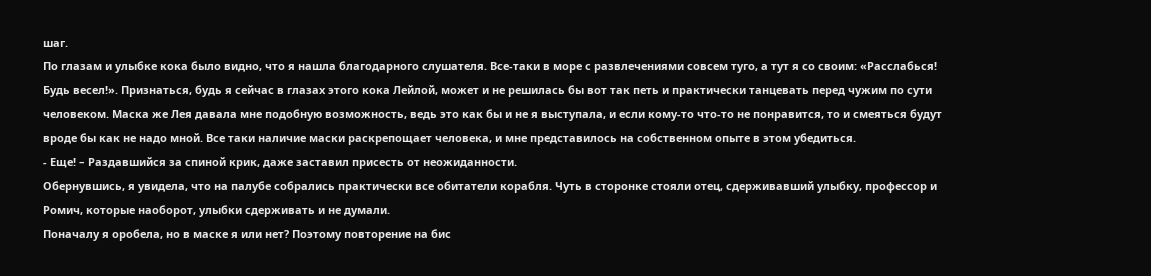шаг.
По глазам и улыбке кока было видно, что я нашла благодарного слушателя. Все-таки в море с развлечениями совсем туго, а тут я со своим: «Расслабься! Будь весел!». Признаться, будь я сейчас в глазах этого кока Лейлой, может и не решилась бы вот так петь и практически танцевать перед чужим по сути человеком. Маска же Лея давала мне подобную возможность, ведь это как бы и не я выступала, и если кому-то что-то не понравится, то и смеяться будут вроде бы как не надо мной. Все таки наличие маски раскрепощает человека, и мне представилось на собственном опыте в этом убедиться.
- Еще! – Раздавшийся за спиной крик, даже заставил присесть от неожиданности.
Обернувшись, я увидела, что на палубе собрались практически все обитатели корабля. Чуть в сторонке стояли отец, сдерживавший улыбку, профессор и Ромич, которые наоборот, улыбки сдерживать и не думали.
Поначалу я оробела, но в маске я или нет? Поэтому повторение на бис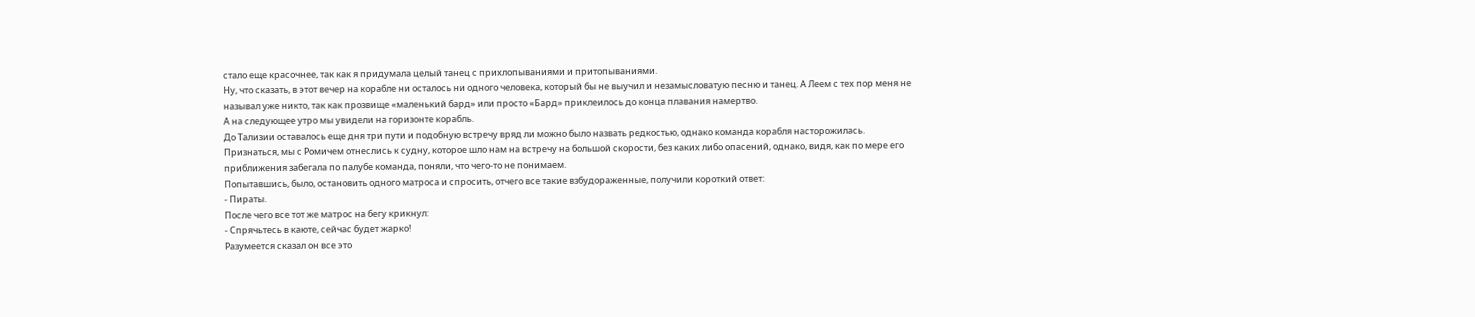стало еще красочнее, так как я придумала целый танец с прихлопываниями и притопываниями.
Ну, что сказать, в этот вечер на корабле ни осталось ни одного человека, который бы не выучил и незамысловатую песню и танец. А Леем с тех пор меня не называл уже никто, так как прозвище «маленький бард» или просто «Бард» приклеилось до конца плавания намертво.
А на следующее утро мы увидели на горизонте корабль.
До Тализии оставалось еще дня три пути и подобную встречу вряд ли можно было назвать редкостью, однако команда корабля насторожилась.
Признаться, мы с Ромичем отнеслись к судну, которое шло нам на встречу на большой скорости, без каких либо опасений, однако, видя, как по мере его приближения забегала по палубе команда, поняли, что чего-то не понимаем.
Попытавшись, было, остановить одного матроса и спросить, отчего все такие взбудораженные, получили короткий ответ:
- Пираты.
После чего все тот же матрос на бегу крикнул:
- Спрячьтесь в каюте, сейчас будет жарко!
Разумеется сказал он все это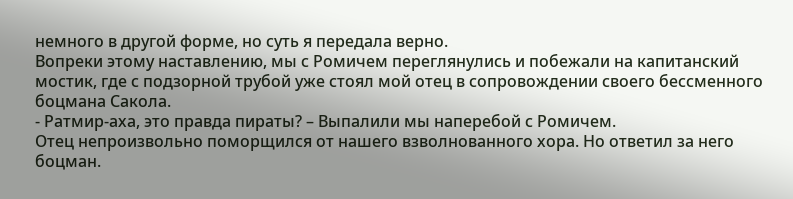немного в другой форме, но суть я передала верно.
Вопреки этому наставлению, мы с Ромичем переглянулись и побежали на капитанский мостик, где с подзорной трубой уже стоял мой отец в сопровождении своего бессменного боцмана Сакола.
- Ратмир-аха, это правда пираты? – Выпалили мы наперебой с Ромичем.
Отец непроизвольно поморщился от нашего взволнованного хора. Но ответил за него боцман.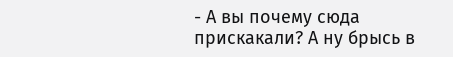- А вы почему сюда прискакали? А ну брысь в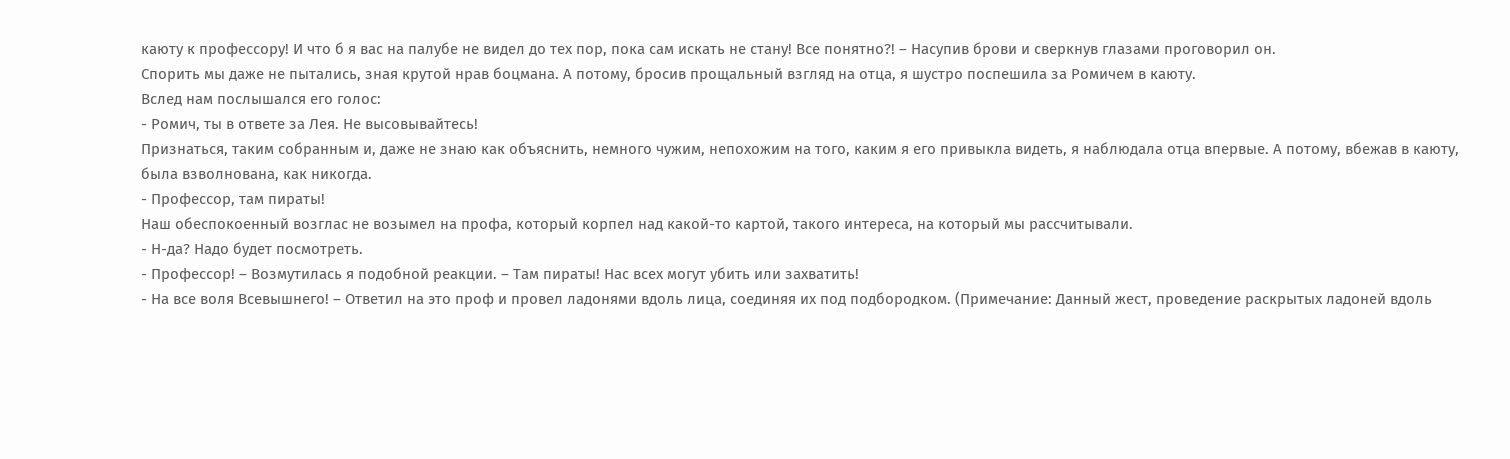каюту к профессору! И что б я вас на палубе не видел до тех пор, пока сам искать не стану! Все понятно?! – Насупив брови и сверкнув глазами проговорил он.
Спорить мы даже не пытались, зная крутой нрав боцмана. А потому, бросив прощальный взгляд на отца, я шустро поспешила за Ромичем в каюту.
Вслед нам послышался его голос:
- Ромич, ты в ответе за Лея. Не высовывайтесь!
Признаться, таким собранным и, даже не знаю как объяснить, немного чужим, непохожим на того, каким я его привыкла видеть, я наблюдала отца впервые. А потому, вбежав в каюту, была взволнована, как никогда.
- Профессор, там пираты!
Наш обеспокоенный возглас не возымел на профа, который корпел над какой-то картой, такого интереса, на который мы рассчитывали.
- Н-да? Надо будет посмотреть.
- Профессор! – Возмутилась я подобной реакции. – Там пираты! Нас всех могут убить или захватить!
- На все воля Всевышнего! – Ответил на это проф и провел ладонями вдоль лица, соединяя их под подбородком. (Примечание: Данный жест, проведение раскрытых ладоней вдоль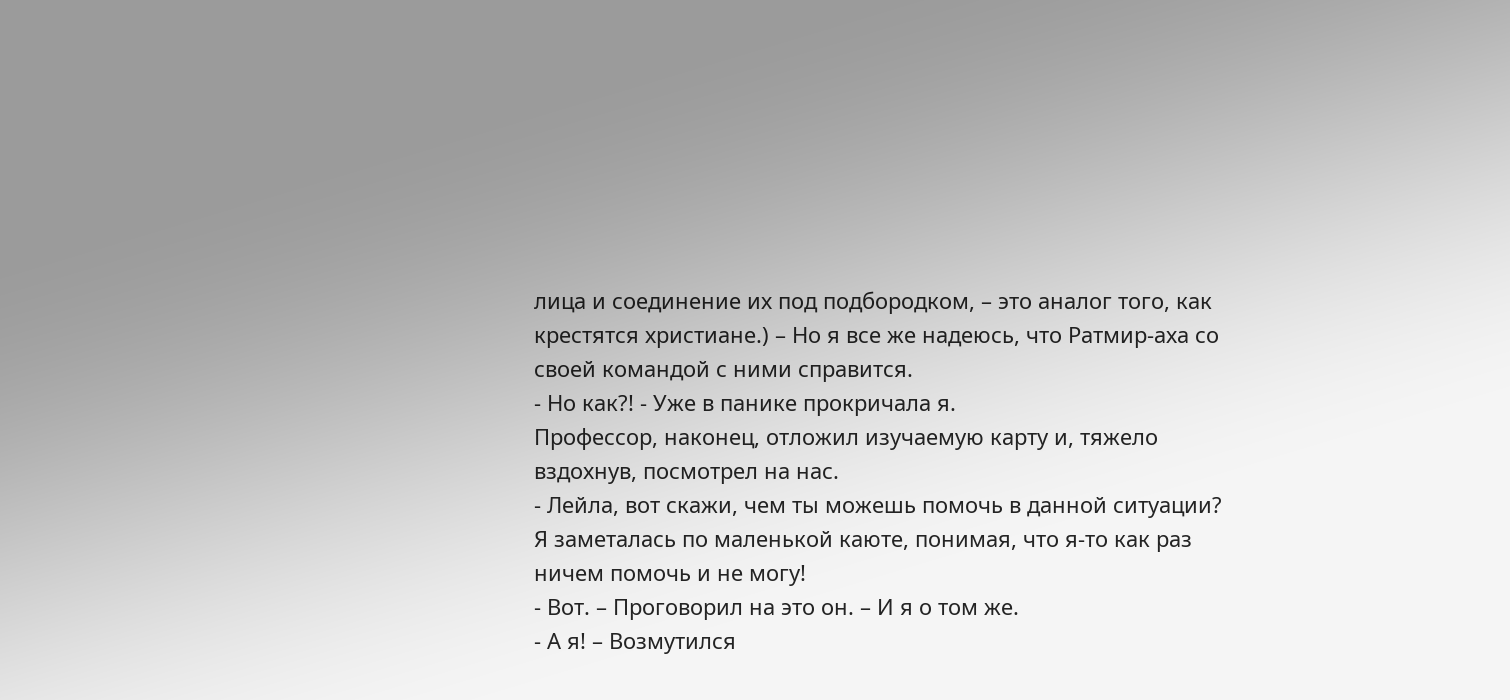лица и соединение их под подбородком, – это аналог того, как крестятся христиане.) – Но я все же надеюсь, что Ратмир-аха со своей командой с ними справится.
- Но как?! - Уже в панике прокричала я.
Профессор, наконец, отложил изучаемую карту и, тяжело вздохнув, посмотрел на нас.
- Лейла, вот скажи, чем ты можешь помочь в данной ситуации?
Я заметалась по маленькой каюте, понимая, что я-то как раз ничем помочь и не могу!
- Вот. – Проговорил на это он. – И я о том же.
- А я! – Возмутился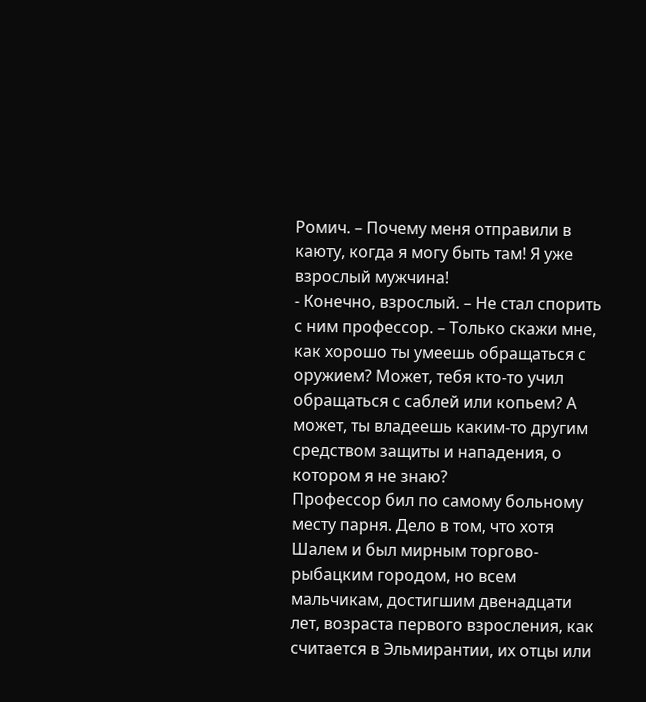Ромич. – Почему меня отправили в каюту, когда я могу быть там! Я уже взрослый мужчина!
- Конечно, взрослый. – Не стал спорить с ним профессор. – Только скажи мне, как хорошо ты умеешь обращаться с оружием? Может, тебя кто-то учил обращаться с саблей или копьем? А может, ты владеешь каким-то другим средством защиты и нападения, о котором я не знаю?
Профессор бил по самому больному месту парня. Дело в том, что хотя Шалем и был мирным торгово-рыбацким городом, но всем мальчикам, достигшим двенадцати лет, возраста первого взросления, как считается в Эльмирантии, их отцы или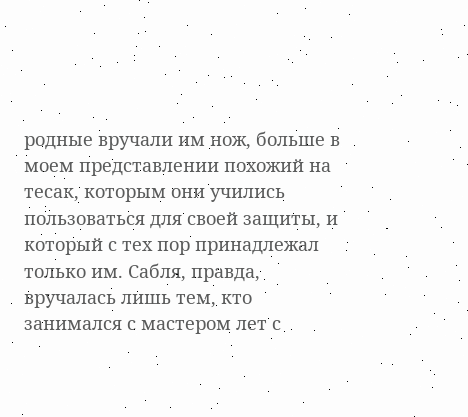родные вручали им нож, больше в моем представлении похожий на тесак, которым они учились пользоваться для своей защиты, и который с тех пор принадлежал только им. Сабля, правда, вручалась лишь тем, кто занимался с мастером лет с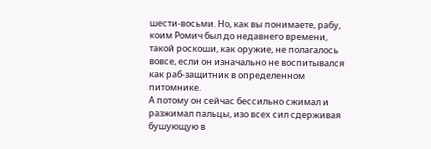шести-восьми. Но, как вы понимаете, рабу, коим Ромич был до недавнего времени, такой роскоши, как оружие, не полагалось вовсе, если он изначально не воспитывался как раб-защитник в определенном питомнике.
А потому он сейчас бессильно сжимал и разжимал пальцы, изо всех сил сдерживая бушующую в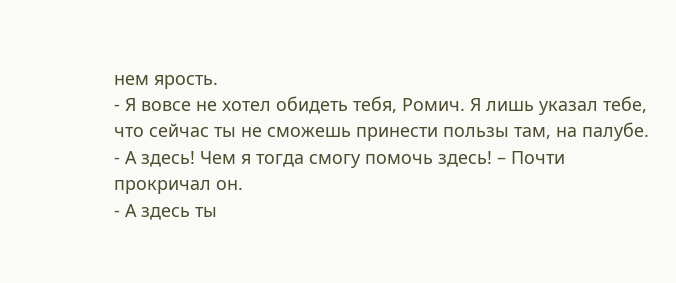нем ярость.
- Я вовсе не хотел обидеть тебя, Ромич. Я лишь указал тебе, что сейчас ты не сможешь принести пользы там, на палубе.
- А здесь! Чем я тогда смогу помочь здесь! – Почти прокричал он.
- А здесь ты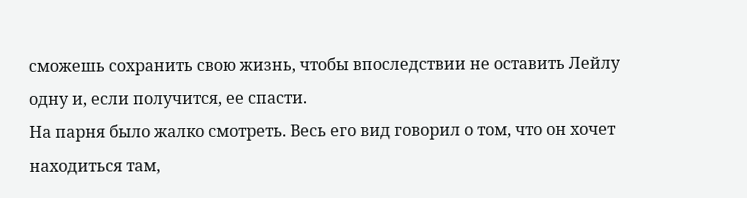сможешь сохранить свою жизнь, чтобы впоследствии не оставить Лейлу одну и, если получится, ее спасти.
На парня было жалко смотреть. Весь его вид говорил о том, что он хочет находиться там,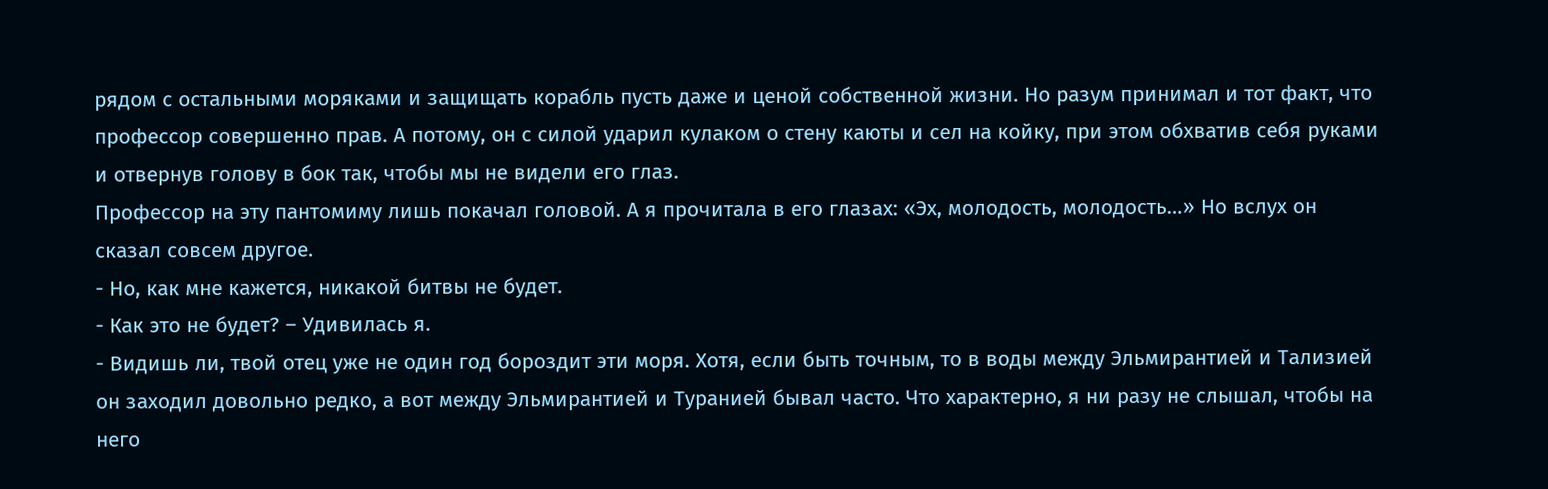рядом с остальными моряками и защищать корабль пусть даже и ценой собственной жизни. Но разум принимал и тот факт, что профессор совершенно прав. А потому, он с силой ударил кулаком о стену каюты и сел на койку, при этом обхватив себя руками и отвернув голову в бок так, чтобы мы не видели его глаз.
Профессор на эту пантомиму лишь покачал головой. А я прочитала в его глазах: «Эх, молодость, молодость…» Но вслух он сказал совсем другое.
- Но, как мне кажется, никакой битвы не будет.
- Как это не будет? – Удивилась я.
- Видишь ли, твой отец уже не один год бороздит эти моря. Хотя, если быть точным, то в воды между Эльмирантией и Тализией он заходил довольно редко, а вот между Эльмирантией и Туранией бывал часто. Что характерно, я ни разу не слышал, чтобы на него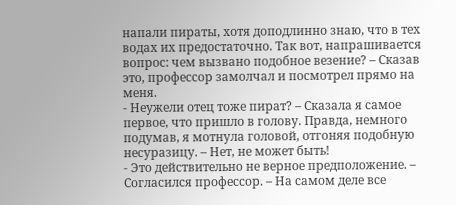напали пираты, хотя доподлинно знаю, что в тех водах их предостаточно. Так вот, напрашивается вопрос: чем вызвано подобное везение? – Сказав это, профессор замолчал и посмотрел прямо на меня.
- Неужели отец тоже пират? – Сказала я самое первое, что пришло в голову. Правда, немного подумав, я мотнула головой, отгоняя подобную несуразицу. – Нет, не может быть!
- Это действительно не верное предположение. – Согласился профессор. – На самом деле все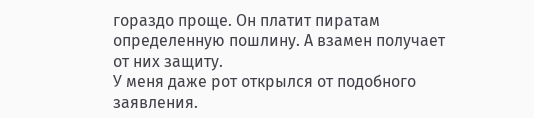гораздо проще. Он платит пиратам определенную пошлину. А взамен получает от них защиту.
У меня даже рот открылся от подобного заявления.